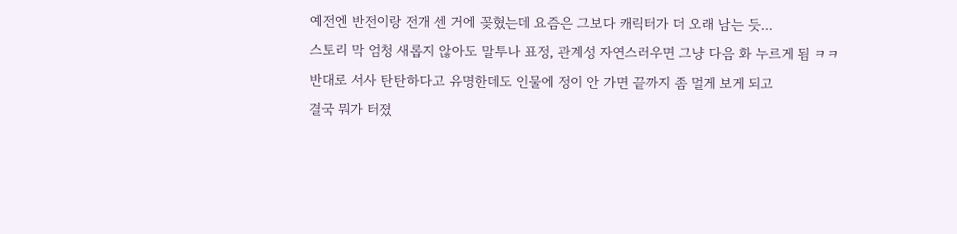예전엔 반전이랑 전개 센 거에 꽂혔는데 요즘은 그보다 캐릭터가 더 오래 남는 듯...
스토리 막 엄청 새롭지 않아도 말투나 표정, 관계성 자연스러우면 그냥 다음 화 누르게 됨 ㅋㅋ
반대로 서사 탄탄하다고 유명한데도 인물에 정이 안 가면 끝까지 좀 멀게 보게 되고
결국 뭐가 터졌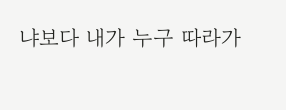냐보다 내가 누구 따라가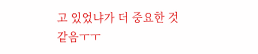고 있었냐가 더 중요한 것 같음ㅜㅜ